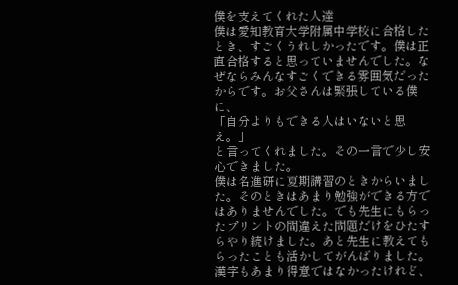僕を支えてくれた人達
僕は愛知教育大学附属中学校に合格したとき、すごくうれしかったです。僕は正直合格すると思っていませんでした。なぜならみんなすごくできる雰囲気だったからです。お父さんは緊張している僕に、
「自分よりもできる人はいないと思え。」
と言ってくれました。その一言で少し安心できました。
僕は名進研に夏期講習のときからいました。そのときはあまり勉強ができる方ではありませんでした。でも先生にもらったプリントの間違えた問題だけをひたすらやり続けました。あと先生に教えてもらったことも活かしてがんばりました。漢字もあまり得意ではなかったけれど、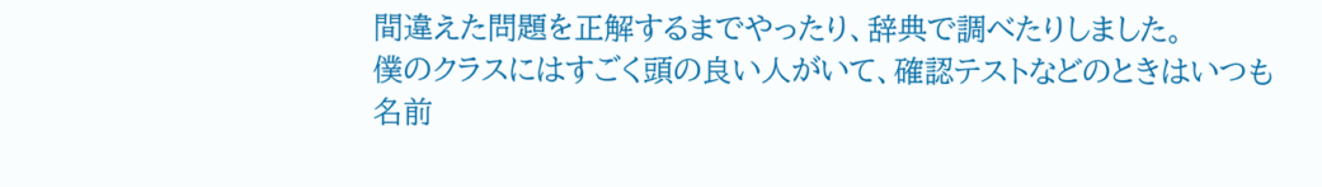間違えた問題を正解するまでやったり、辞典で調べたりしました。
僕のクラスにはすごく頭の良い人がいて、確認テストなどのときはいつも名前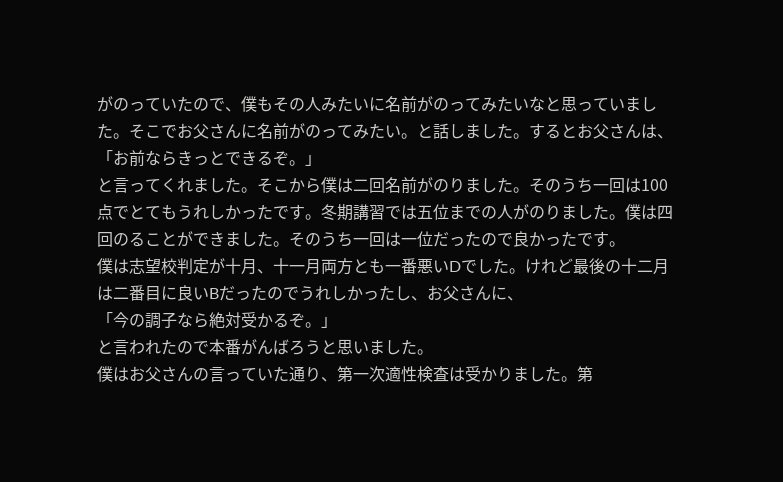がのっていたので、僕もその人みたいに名前がのってみたいなと思っていました。そこでお父さんに名前がのってみたい。と話しました。するとお父さんは、「お前ならきっとできるぞ。」
と言ってくれました。そこから僕は二回名前がのりました。そのうち一回は100点でとてもうれしかったです。冬期講習では五位までの人がのりました。僕は四回のることができました。そのうち一回は一位だったので良かったです。
僕は志望校判定が十月、十一月両方とも一番悪いDでした。けれど最後の十二月は二番目に良いBだったのでうれしかったし、お父さんに、
「今の調子なら絶対受かるぞ。」
と言われたので本番がんばろうと思いました。
僕はお父さんの言っていた通り、第一次適性検査は受かりました。第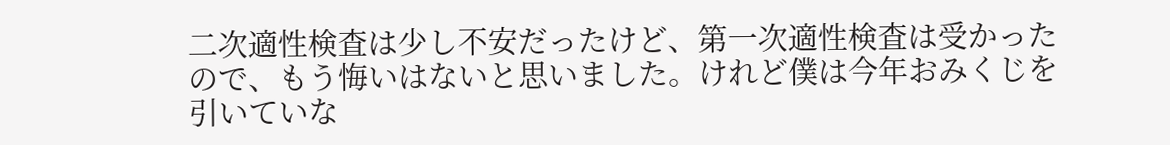二次適性検査は少し不安だったけど、第一次適性検査は受かったので、もう悔いはないと思いました。けれど僕は今年おみくじを引いていな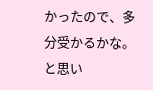かったので、多分受かるかな。と思い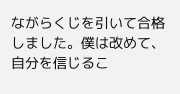ながらくじを引いて合格しました。僕は改めて、自分を信じるこ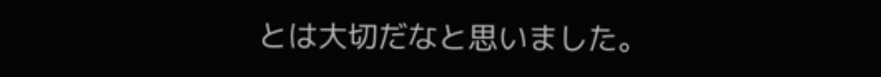とは大切だなと思いました。